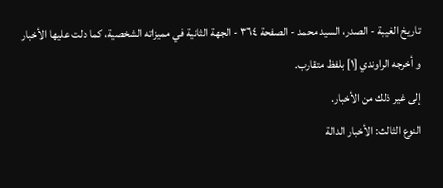تاريخ الغيبة - الصدر، السيد محمد - الصفحة ٣٦٤ - الجهة الثانية في مميزاته الشخصية، كما دلت عليها الأخبار
و أخرجه الراوندي [١] بلفظ متقارب.
إلى غير ذلك من الأخبار.
النوع الثالث: الأخبار الدالة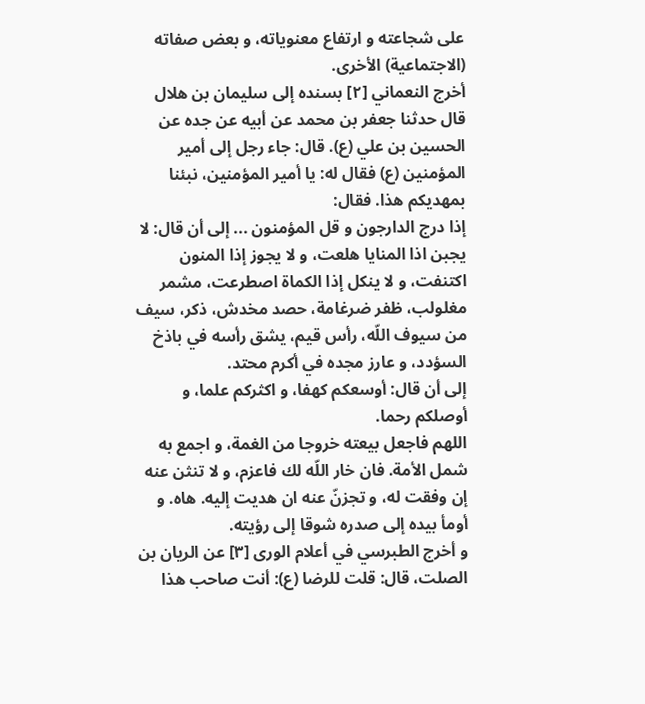على شجاعته و ارتفاع معنوياته، و بعض صفاته (الاجتماعية) الأخرى.
أخرج النعماني [٢] بسنده إلى سليمان بن هلال قال حدثنا جعفر بن محمد عن أبيه عن جده عن الحسين بن علي (ع). قال: جاء رجل إلى أمير المؤمنين (ع) فقال له: يا أمير المؤمنين، نبئنا بمهديكم هذا. فقال:
إذا درج الدارجون و قل المؤمنون ... إلى أن قال: لا يجبن اذا المنايا هلعت، و لا يجوز إذا المنون اكتنفت، و لا ينكل إذا الكماة اصطرعت، مشمر مغلولب، ظفر ضرغامة، حصد مخدش، ذكر، سيف من سيوف اللّه، رأس قيم، يشق رأسه في باذخ السؤدد، و عارز مجده في أكرم محتد.
إلى أن قال: أوسعكم كهفا، و اكثركم علما، و أوصلكم رحما.
اللهم فاجعل بيعته خروجا من الغمة، و اجمع به شمل الأمة. فان خار اللّه لك فاعزم، و لا تنثن عنه إن وفقت له، و تجزنّ عنه ان هديت إليه. هاه. و أومأ بيده إلى صدره شوقا إلى رؤيته.
و أخرج الطبرسي في أعلام الورى [٣] عن الريان بن الصلت، قال: قلت للرضا (ع): أنت صاحب هذا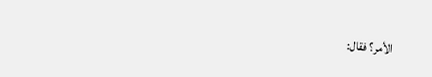الأمر؟ فقال: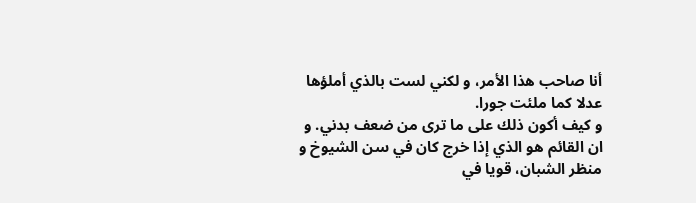أنا صاحب هذا الأمر، و لكني لست بالذي أملؤها عدلا كما ملئت جورا.
و كيف أكون ذلك على ما ترى من ضعف بدني. و ان القائم هو الذي إذا خرج كان في سن الشيوخ و منظر الشبان، قويا في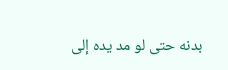بدنه حتى لو مد يده إلى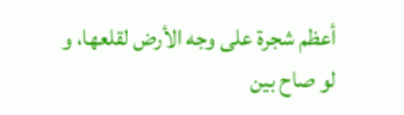أعظم شجرة على وجه الأرض لقلعها، و لو صاح بين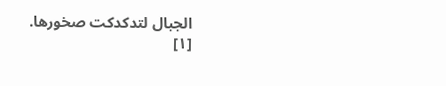الجبال لتدكدكت صخورها.
[١]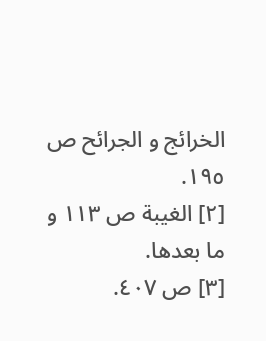الخرائج و الجرائح ص ١٩٥.
[٢] الغيبة ص ١١٣ و ما بعدها.
[٣] ص ٤٠٧.